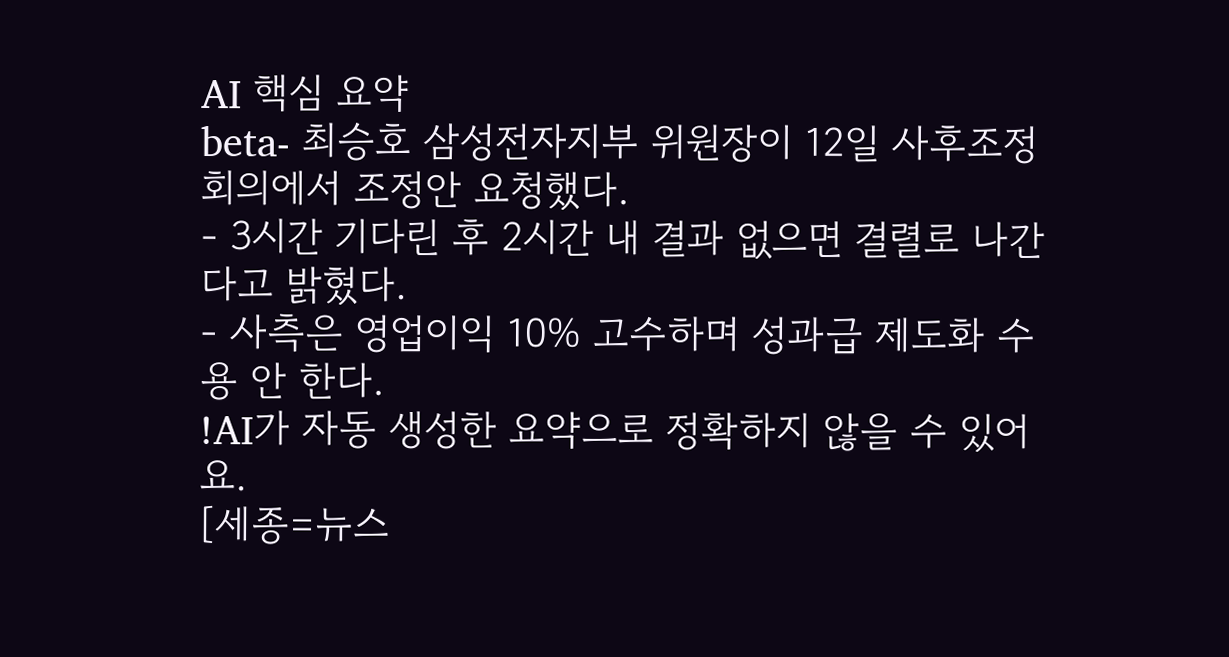AI 핵심 요약
beta- 최승호 삼성전자지부 위원장이 12일 사후조정회의에서 조정안 요청했다.
- 3시간 기다린 후 2시간 내 결과 없으면 결렬로 나간다고 밝혔다.
- 사측은 영업이익 10% 고수하며 성과급 제도화 수용 안 한다.
!AI가 자동 생성한 요약으로 정확하지 않을 수 있어요.
[세종=뉴스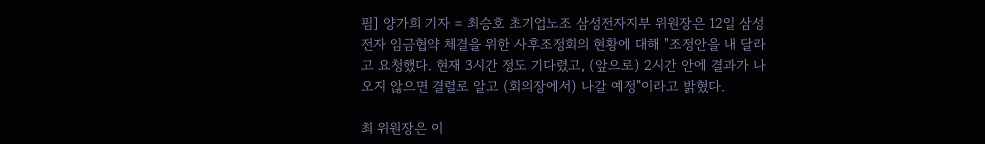핌] 양가희 기자 = 최승호 초기업노조 삼성전자지부 위원장은 12일 삼성전자 임금협약 체결을 위한 사후조정회의 현황에 대해 "조정안을 내 달라고 요청했다. 현재 3시간 정도 기다렸고, (앞으로) 2시간 안에 결과가 나오지 않으면 결렬로 알고 (회의장에서) 나갈 예정"이라고 밝혔다.

최 위원장은 이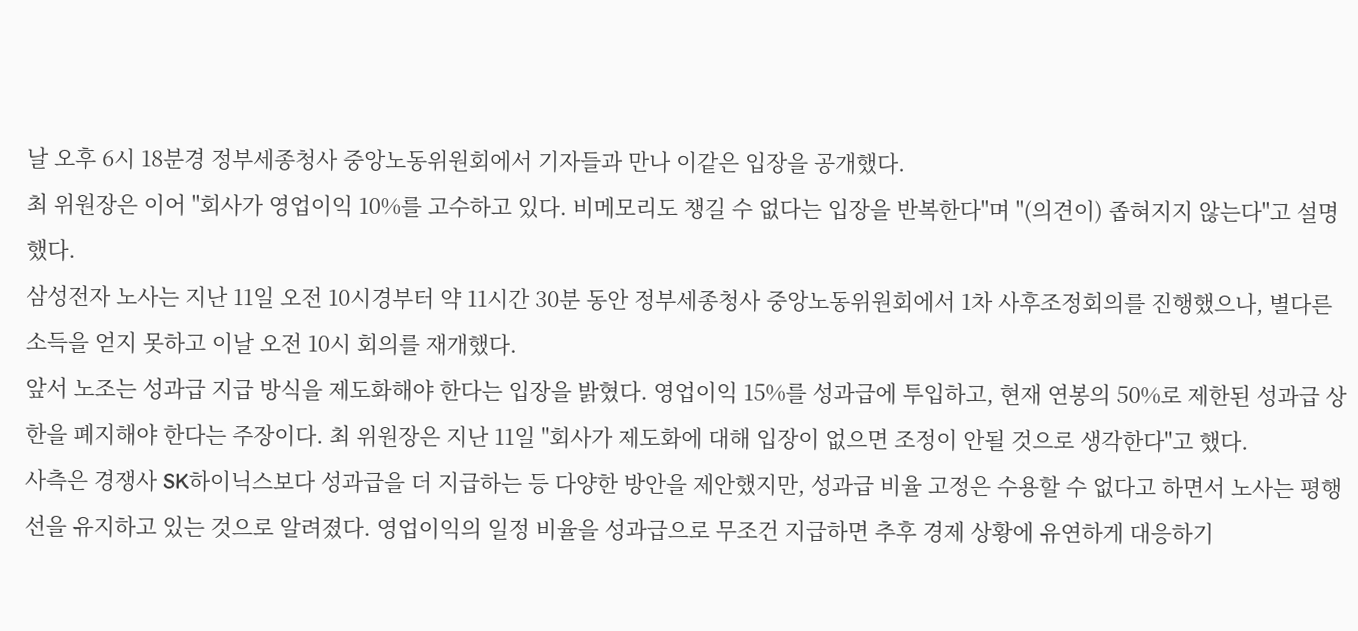날 오후 6시 18분경 정부세종청사 중앙노동위원회에서 기자들과 만나 이같은 입장을 공개했다.
최 위원장은 이어 "회사가 영업이익 10%를 고수하고 있다. 비메모리도 챙길 수 없다는 입장을 반복한다"며 "(의견이) 좁혀지지 않는다"고 설명했다.
삼성전자 노사는 지난 11일 오전 10시경부터 약 11시간 30분 동안 정부세종청사 중앙노동위원회에서 1차 사후조정회의를 진행했으나, 별다른 소득을 얻지 못하고 이날 오전 10시 회의를 재개했다.
앞서 노조는 성과급 지급 방식을 제도화해야 한다는 입장을 밝혔다. 영업이익 15%를 성과급에 투입하고, 현재 연봉의 50%로 제한된 성과급 상한을 폐지해야 한다는 주장이다. 최 위원장은 지난 11일 "회사가 제도화에 대해 입장이 없으면 조정이 안될 것으로 생각한다"고 했다.
사측은 경쟁사 SK하이닉스보다 성과급을 더 지급하는 등 다양한 방안을 제안했지만, 성과급 비율 고정은 수용할 수 없다고 하면서 노사는 평행선을 유지하고 있는 것으로 알려졌다. 영업이익의 일정 비율을 성과급으로 무조건 지급하면 추후 경제 상황에 유연하게 대응하기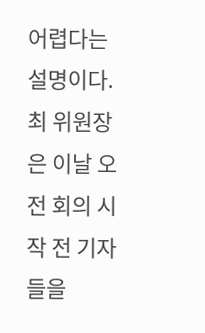어렵다는 설명이다.
최 위원장은 이날 오전 회의 시작 전 기자들을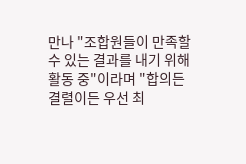만나 "조합원들이 만족할 수 있는 결과를 내기 위해 활동 중"이라며 "합의든 결렬이든 우선 최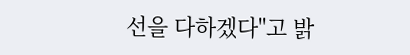선을 다하겠다"고 밝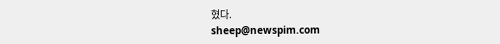혔다.
sheep@newspim.com